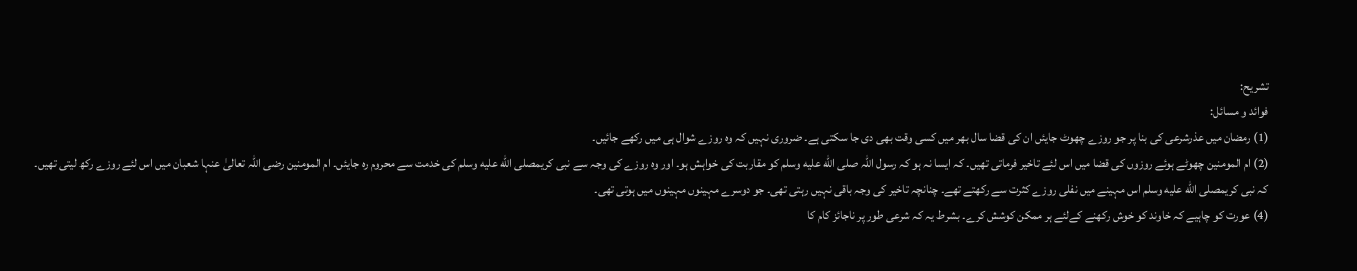تشریح:
فوائد و مسائل:
(1) رمضان میں عذرشرعی کی بنا پر جو روزے چھوٹ جایئں ان کی قضا سال بھر میں کسی وقت بھی دی جا سکتی ہے۔ ضروری نہیں کہ وہ روزے شوال ہی میں رکھے جائيں۔
(2) ام المومنین چھوٹے ہوئے روزوں کی قضا میں اس لئے تاخیر فرماتی تھیں۔ کہ ایسا نہ ہو کہ رسول اللہ صلى الله عليه وسلم کو مقاربت کی خواہش ہو۔ اور وہ روزے کی وجہ سے نبی کریمصلى الله عليه وسلم کی خدمت سے محروم رہ جایئں۔ ام المومنین رضی اللہ تعالیٰ عنہا شعبان میں اس لئے روزے رکھ لیتی تھیں۔ کہ نبی کریمصلى الله عليه وسلم اس مہینے میں نفلی روزے کثرت سے رکھتے تھے۔ چنانچہ تاخیر کی وجہ باقی نہیں رہتی تھی۔ جو دوسرے مہینوں مہینوں میں ہوتی تھی۔
(4) عورت کو چاہیے کہ خاوند کو خوش رکھنے کےلئے ہر ممکن کوشش کرے۔ بشرط یہ کہ شرعی طور پر ناجائز کام کا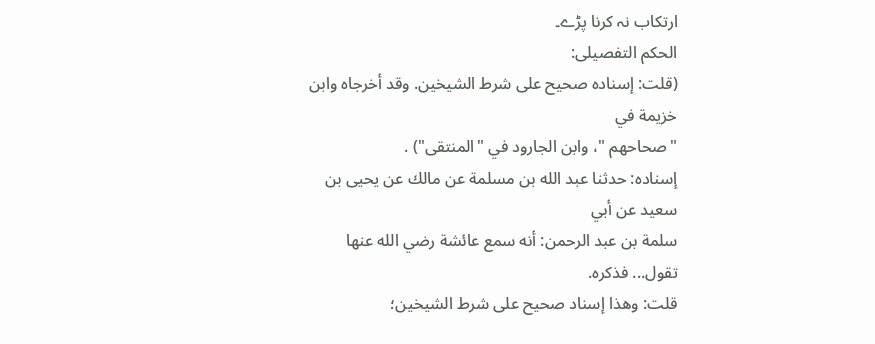ارتکاب نہ کرنا پڑے۔
الحکم التفصیلی:
(قلت: إسناده صحيح على شرط الشيخين. وقد أخرجاه وابن خزيمة في
"صحاحهم "، وابن الجارود في "المنتقى") .
إسناده: حدثنا عبد الله بن مسلمة عن مالك عن يحيى بن سعيد عن أبي
سلمة بن عبد الرحمن: أنه سمع عائشة رضي الله عنها تقول... فذكره.
قلت: وهذا إسناد صحيح على شرط الشيخين؛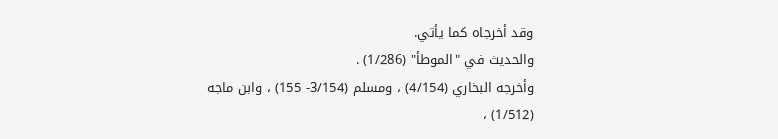وقد أخرجاه كما يأتي.
والحديث في "الموطأ" (1/286) .
وأخرجه البخاري (4/154) ، ومسلم (3/154- 155) ، وابن ماجه
(1/512) ،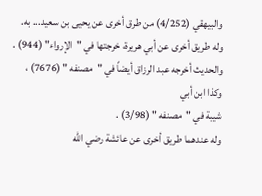والبيهقي (4/252) من طرق أخرى عن يحيى بن سعيد... به.
وله طريق أخرى عن أبي هريرة، خرجتها في "الإرواء" (944) .
والحديث أخرجه عبد الرزاق أيضاً في "مصنفه " (7676) ، وكذا ابن أبي
شيبة في "مصنفه " (3/98) .
وله عندهما طريق أخرى عن عائشة رضي الله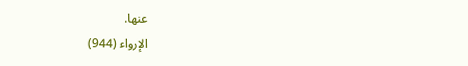عنها.
الإرواء (944)